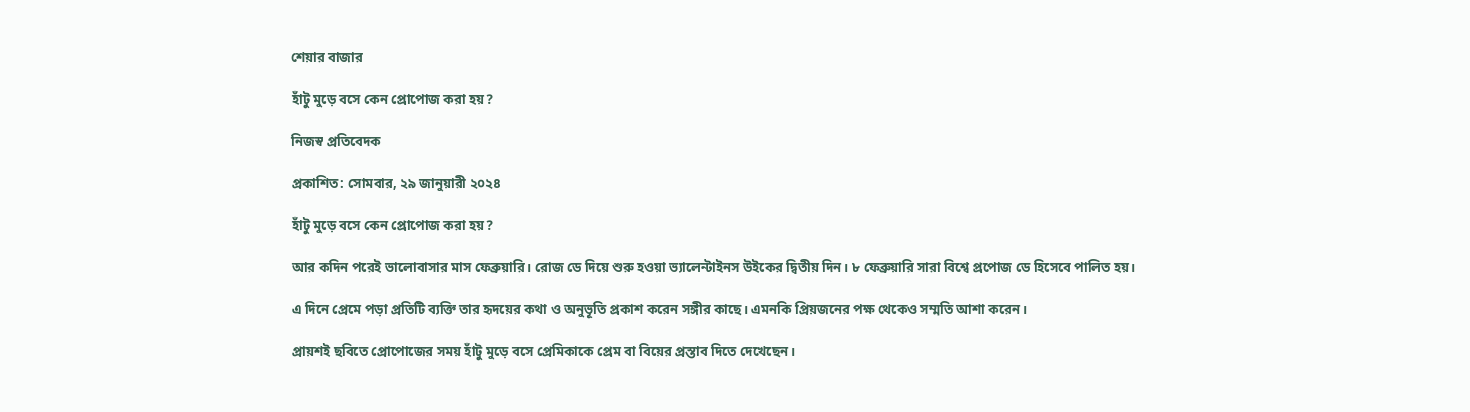শেয়ার বাজার

হাঁটু মুড়ে বসে কেন প্রোপোজ করা হয়?

নিজস্ব প্রতিবেদক

প্রকাশিত: সোমবার, ২৯ জানুয়ারী ২০২৪

হাঁটু মুড়ে বসে কেন প্রোপোজ করা হয়?

আর কদিন পরেই ভালোবাসার মাস ফেব্রুয়ারি। রোজ ডে দিয়ে শুরু হওয়া ভ্যালেন্টাইনস উইকের দ্বিতীয় দিন। ৮ ফেব্রুয়ারি সারা বিশ্বে প্রপোজ ডে হিসেবে পালিত হয়।

এ দিনে প্রেমে পড়া প্রতিটি ব্যক্তি তার হৃদয়ের কথা ও অনুভূতি প্রকাশ করেন সঙ্গীর কাছে। এমনকি প্রিয়জনের পক্ষ থেকেও সম্মতি আশা করেন।

প্রায়শই ছবিতে প্রোপোজের সময় হাঁটু মুড়ে বসে প্রেমিকাকে প্রেম বা বিয়ের প্রস্তাব দিতে দেখেছেন।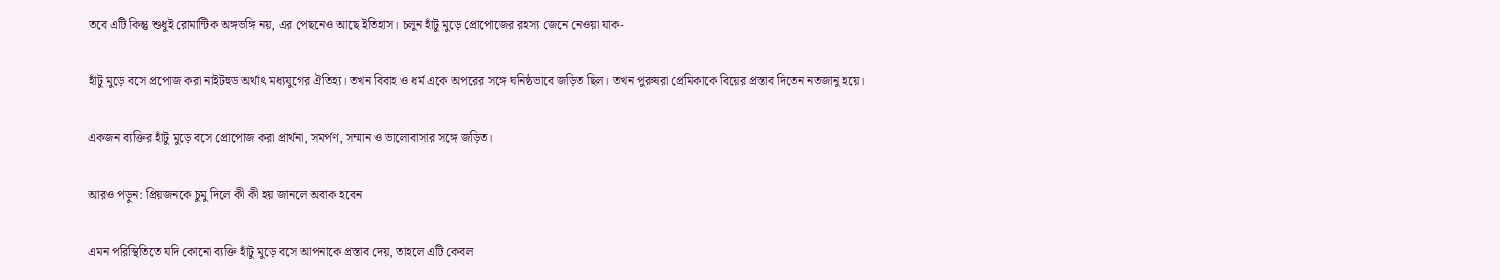তবে এটি কিন্তু শুধুই রোমান্টিক অঙ্গভঙ্গি নয়, এর পেছনেও আছে ইতিহাস। চলুন হাঁটু মুড়ে প্রোপোজের রহস্য জেনে নেওয়া যাক-

হাঁটু মুড়ে বসে প্রপোজ করা নাইটহুড অর্থাৎ মধ্যযুগের ঐতিহ্য। তখন বিবাহ ও ধর্ম একে অপরের সঙ্গে ঘনিষ্ঠভাবে জড়িত ছিল। তখন পুরুষরা প্রেমিকাকে বিয়ের প্রস্তাব দিতেন নতজানু হয়ে।

একজন ব্যক্তির হাঁটু মুড়ে বসে প্রোপোজ করা প্রার্থনা, সমর্পণ, সম্মান ও ভালোবাসার সঙ্গে জড়িত।

আরও পড়ুন: প্রিয়জনকে চুমু দিলে কী কী হয় জানলে অবাক হবেন

এমন পরিস্থিতিতে যদি কোনো ব্যক্তি হাঁটু মুড়ে বসে আপনাকে প্রস্তাব দেয়, তাহলে এটি কেবল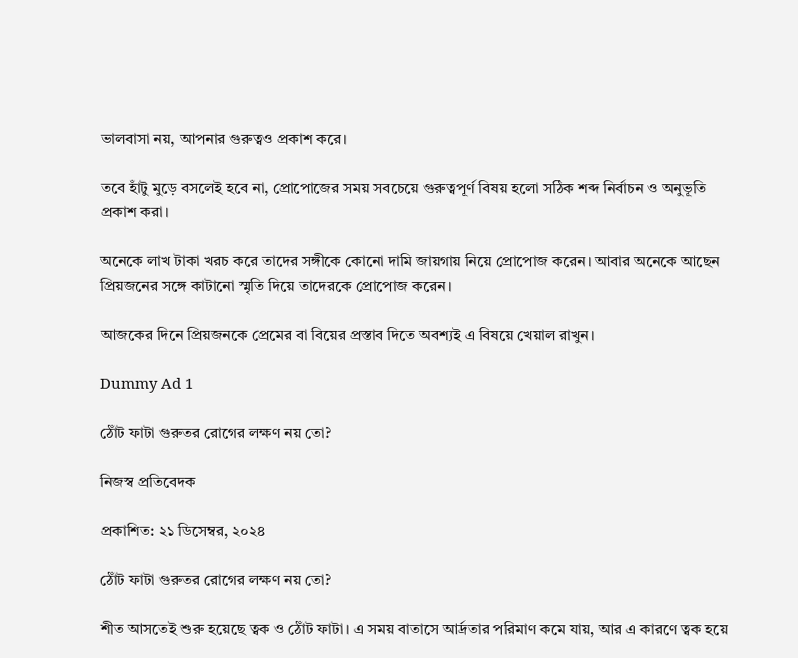ভালবাসা নয়, আপনার গুরুত্বও প্রকাশ করে।

তবে হাঁটু মুড়ে বসলেই হবে না, প্রোপোজের সময় সবচেয়ে গুরুত্বপূর্ণ বিষয় হলো সঠিক শব্দ নির্বাচন ও অনুভূতি প্রকাশ করা।

অনেকে লাখ টাকা খরচ করে তাদের সঙ্গীকে কোনো দামি জায়গায় নিয়ে প্রোপোজ করেন। আবার অনেকে আছেন প্রিয়জনের সঙ্গে কাটানো স্মৃতি দিয়ে তাদেরকে প্রোপোজ করেন।

আজকের দিনে প্রিয়জনকে প্রেমের বা বিয়ের প্রস্তাব দিতে অবশ্যই এ বিষয়ে খেয়াল রাখুন।

Dummy Ad 1

ঠোঁট ফাটা গুরুতর রোগের লক্ষণ নয় তো?

নিজস্ব প্রতিবেদক

প্রকাশিত: ২১ ডিসেম্বর, ২০২৪

ঠোঁট ফাটা গুরুতর রোগের লক্ষণ নয় তো?

শীত আসতেই শুরু হয়েছে ত্বক ও ঠোঁট ফাটা। এ সময় বাতাসে আর্দ্রতার পরিমাণ কমে যায়, আর এ কারণে ত্বক হয়ে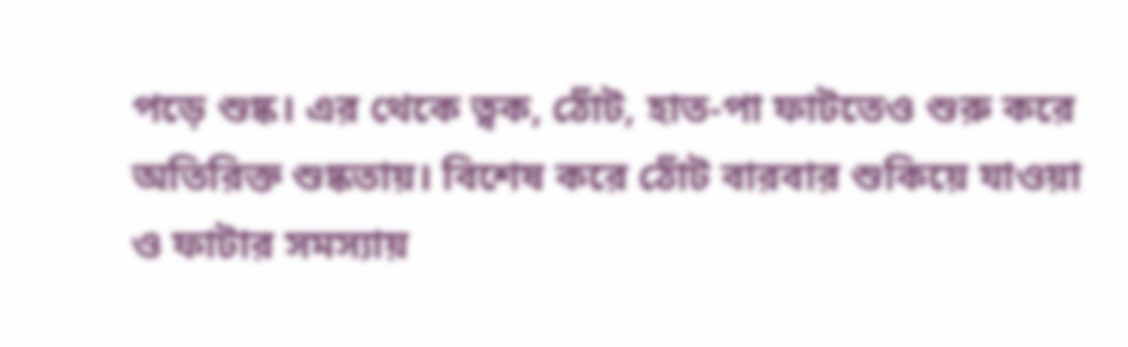পড়ে শুষ্ক। এর থেকে ত্বক, ঠোঁট, হাত-পা ফাটতেও শুরু করে অতিরিক্ত শুষ্কতায়। বিশেষ করে ঠোঁট বারবার শুকিয়ে যাওয়া ও ফাটার সমস্যায়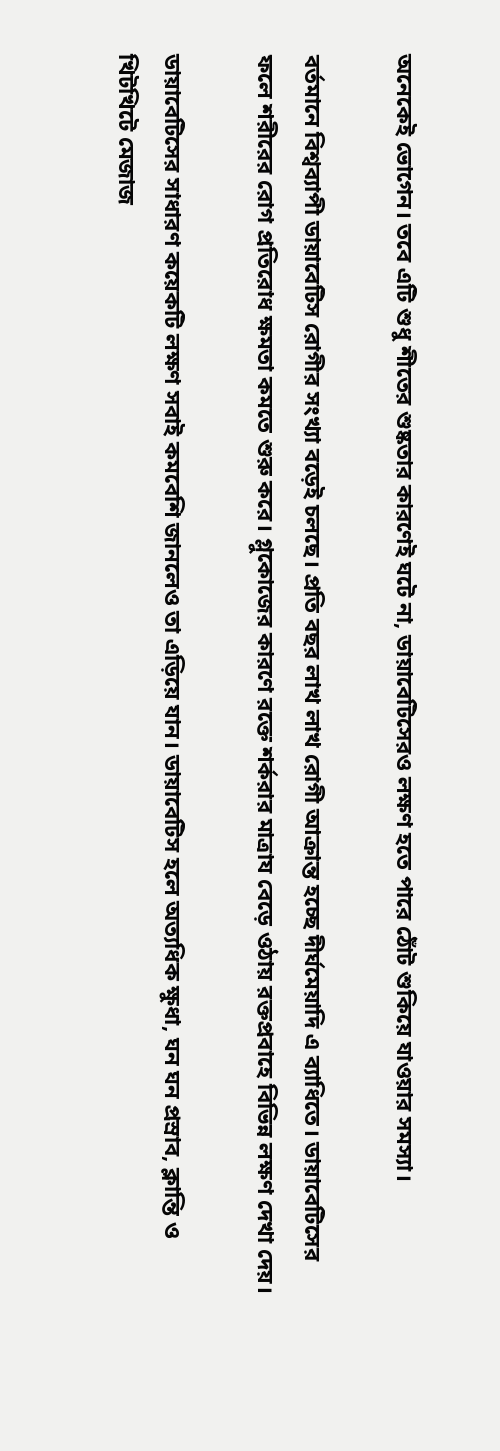অনেকেই ভোগেন। তবে এটি শুধু শীতের শুষ্কতার কারণেই ঘটে না, ডায়াবেটিসেরও লক্ষণ হতে পারে ঠোঁট শুকিয়ে যাওয়ার সমস্যা।

বর্তমানে বিশ্বব্যাপী ডায়াবেটিস রোগীর সংখ্যা বড়েই চলছে। প্রতি বছর লাখ লাখ রোগী আক্রান্ত হচ্ছে দীর্ঘমেয়াদি এ ব্যাধিতে। ডায়াবেটিসের ফলে শরীরের রোগ প্রতিরোধ ক্ষমতা কমতে শুরু করে। গ্লুকোজের কারণে রক্তে শর্করার মাত্রায বেড়ে ওঠায় রক্তপ্রবাহে বিভিন্ন লক্ষণ দেখা দেয়।

ডায়াবেটিসের সাধারণ কয়েকটি লক্ষণ সবাই কমবেশি জানলেও তা এড়িয়ে যান। ডায়াবেটিস হলে অত্যধিক ক্ষুধা, ঘন ঘন প্রস্রাব, ক্লান্তি ও খিটখিটে মেজাজ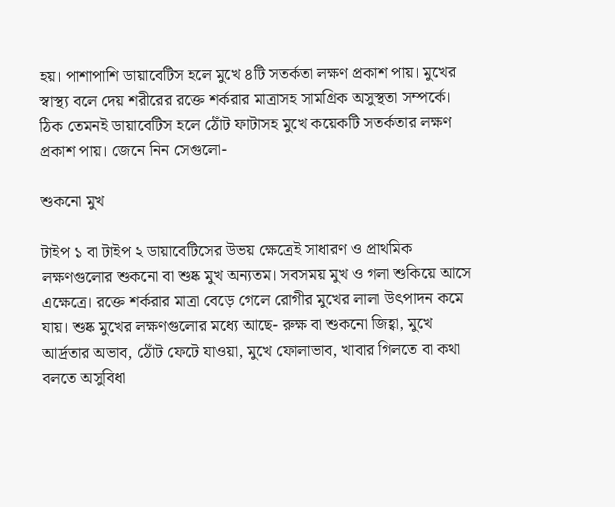হয়। পাশাপাশি ডায়াবেটিস হলে মুখে ৪টি সতর্কতা লক্ষণ প্রকাশ পায়। মুখের স্বাস্থ্য বলে দেয় শরীরের রক্তে শর্করার মাত্রাসহ সামগ্রিক অসুস্থতা সম্পর্কে। ঠিক তেমনই ডায়াবেটিস হলে ঠোঁট ফাটাসহ মুখে কয়েকটি সতর্কতার লক্ষণ প্রকাশ পায়। জেনে নিন সেগুলো-

শুকনো মুখ

টাইপ ১ বা টাইপ ২ ডায়াবেটিসের উভয় ক্ষেত্রেই সাধারণ ও প্রাথমিক লক্ষণগুলোর শুকনো বা শুষ্ক মুখ অন্যতম। সবসময় মুখ ও গলা শুকিয়ে আসে এক্ষেত্রে। রক্তে শর্করার মাত্রা বেড়ে গেলে রোগীর মুখের লালা উৎপাদন কমে যায়। শুষ্ক মুখের লক্ষণগুলোর মধ্যে আছে- রুক্ষ বা শুকনো জিহ্বা, মুখে আর্দ্রতার অভাব, ঠোঁট ফেটে যাওয়া, মুখে ফোলাভাব, খাবার গিলতে বা কথা বলতে অসুবিধা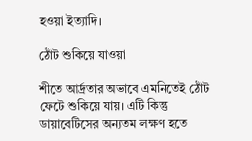হওয়া ইত্যাদি।

ঠোঁট শুকিয়ে যাওয়া

শীতে আর্দ্রতার অভাবে এমনিতেই ঠোঁট ফেটে শুকিয়ে যায়। এটি কিন্তু ডায়াবেটিসের অন্যতম লক্ষণ হতে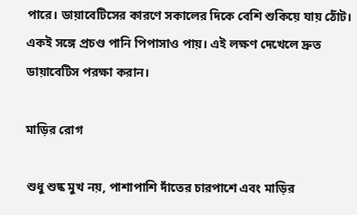পারে। ডায়াবেটিসের কারণে সকালের দিকে বেশি শুকিয়ে যায় ঠোঁট। একই সঙ্গে প্রচণ্ড পানি পিপাসাও পায়। এই লক্ষণ দেখেলে দ্রুত ডায়াবেটিস পরক্ষা করান।

মাড়ির রোগ

শুধু শুষ্ক মুখ নয়, পাশাপাশি দাঁতের চারপাশে এবং মাড়ির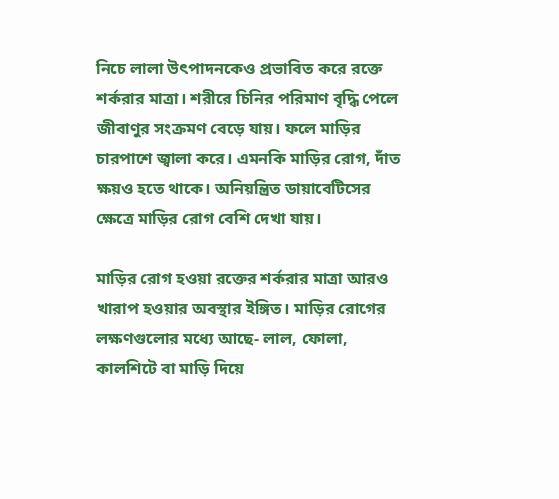নিচে লালা উৎপাদনকেও প্রভাবিত করে রক্তে শর্করার মাত্রা। শরীরে চিনির পরিমাণ বৃদ্ধি পেলে জীবাণুর সংক্রমণ বেড়ে যায়। ফলে মাড়ির চারপাশে জ্বালা করে। এমনকি মাড়ির রোগ, দাঁত ক্ষয়ও হতে থাকে। অনিয়ন্ত্রিত ডায়াবেটিসের ক্ষেত্রে মাড়ির রোগ বেশি দেখা যায়।

মাড়ির রোগ হওয়া রক্তের শর্করার মাত্রা আরও খারাপ হওয়ার অবস্থার ইঙ্গিত। মাড়ির রোগের লক্ষণগুলোর মধ্যে আছে- লাল, ফোলা, কালশিটে বা মাড়ি দিয়ে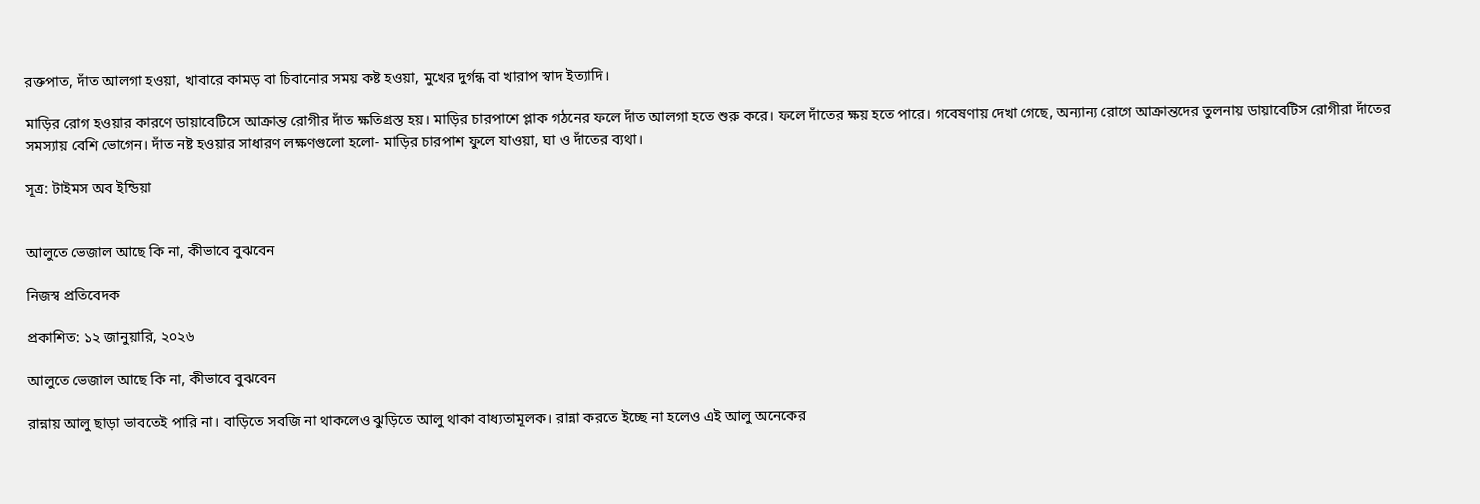রক্তপাত, দাঁত আলগা হওয়া, খাবারে কামড় বা চিবানোর সময় কষ্ট হওয়া, মুখের দুর্গন্ধ বা খারাপ স্বাদ ইত্যাদি।

মাড়ির রোগ হওয়ার কারণে ডায়াবেটিসে আক্রান্ত রোগীর দাঁত ক্ষতিগ্রস্ত হয়। মাড়ির চারপাশে প্লাক গঠনের ফলে দাঁত আলগা হতে শুরু করে। ফলে দাঁতের ক্ষয় হতে পারে। গবেষণায় দেখা গেছে, অন্যান্য রোগে আক্রান্তদের তুলনায় ডায়াবেটিস রোগীরা দাঁতের সমস্যায় বেশি ভোগেন। দাঁত নষ্ট হওয়ার সাধারণ লক্ষণগুলো হলো- মাড়ির চারপাশ ফুলে যাওয়া, ঘা ও দাঁতের ব্যথা।

সূত্র: টাইমস অব ইন্ডিয়া


আলুতে ভেজাল আছে কি না, কীভাবে বুঝবেন

নিজস্ব প্রতিবেদক

প্রকাশিত: ১২ জানুয়ারি, ২০২৬

আলুতে ভেজাল আছে কি না, কীভাবে বুঝবেন

রান্নায় আলু ছাড়া ভাবতেই পারি না। বাড়িতে সবজি না থাকলেও ঝুড়িতে আলু থাকা বাধ্যতামূলক। রান্না করতে ইচ্ছে না হলেও এই আলু অনেকের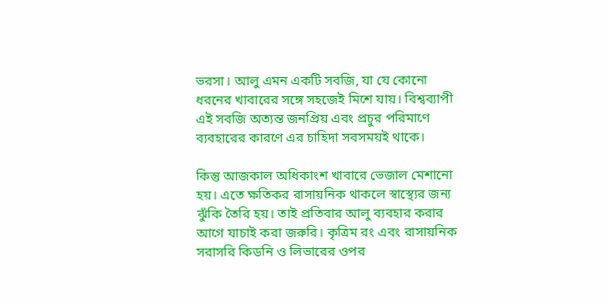ভরসা। আলু এমন একটি সবজি, যা যে কোনো ধরনের খাবারের সঙ্গে সহজেই মিশে যায়। বিশ্বব্যাপী এই সবজি অত্যন্ত জনপ্রিয় এবং প্রচুর পরিমাণে ব্যবহারের কারণে এর চাহিদা সবসময়ই থাকে।

কিন্তু আজকাল অধিকাংশ খাবারে ভেজাল মেশানো হয়। এতে ক্ষতিকর রাসায়নিক থাকলে স্বাস্থ্যের জন্য ঝুঁকি তৈরি হয়। তাই প্রতিবার আলু ব্যবহার করার আগে যাচাই করা জরুরি। কৃত্রিম রং এবং রাসায়নিক সরাসরি কিডনি ও লিভারের ওপর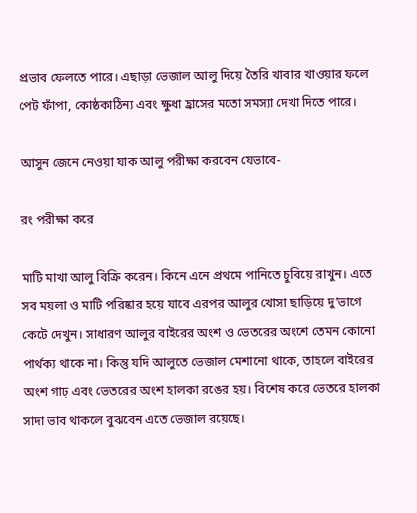প্রভাব ফেলতে পারে। এছাড়া ভেজাল আলু দিয়ে তৈরি খাবার খাওয়ার ফলে পেট ফাঁপা, কোষ্ঠকাঠিন্য এবং ক্ষুধা হ্রাসের মতো সমস্যা দেখা দিতে পারে।

আসুন জেনে নেওয়া যাক আলু পরীক্ষা করবেন যেভাবে-

রং পরীক্ষা করে

মাটি মাখা আলু বিক্রি করেন। কিনে এনে প্রথমে পানিতে চুবিয়ে রাখুন। এতে সব ময়লা ও মাটি পরিষ্কার হয়ে যাবে এরপর আলুর খোসা ছাড়িয়ে দু’ভাগে কেটে দেখুন। সাধারণ আলুর বাইরের অংশ ও ভেতরের অংশে তেমন কোনো পার্থক্য থাকে না। কিন্তু যদি আলুতে ভেজাল মেশানো থাকে, তাহলে বাইরের অংশ গাঢ় এবং ভেতরের অংশ হালকা রঙের হয়। বিশেষ করে ভেতরে হালকা সাদা ভাব থাকলে বুঝবেন এতে ভেজাল রয়েছে।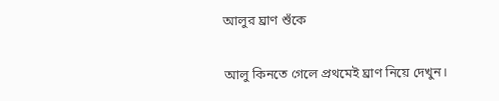আলুর ঘ্রাণ শুঁকে

আলু কিনতে গেলে প্রথমেই ঘ্রাণ নিয়ে দেখুন।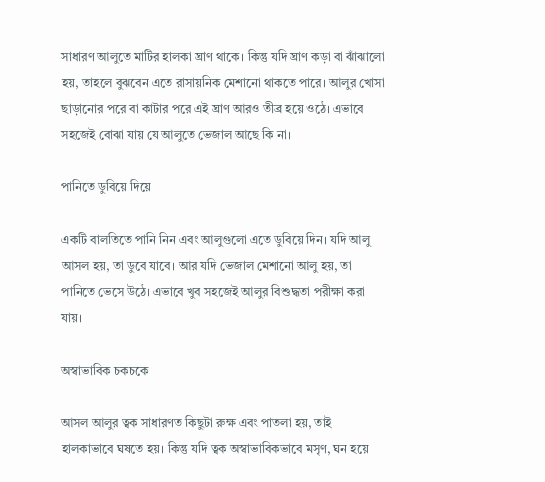সাধারণ আলুতে মাটির হালকা ঘ্রাণ থাকে। কিন্তু যদি ঘ্রাণ কড়া বা ঝাঁঝালো হয়, তাহলে বুঝবেন এতে রাসায়নিক মেশানো থাকতে পারে। আলুর খোসা ছাড়ানোর পরে বা কাটার পরে এই ঘ্রাণ আরও তীব্র হয়ে ওঠে। এভাবে সহজেই বোঝা যায় যে আলুতে ভেজাল আছে কি না।

পানিতে ডুবিয়ে দিয়ে

একটি বালতিতে পানি নিন এবং আলুগুলো এতে ডুবিয়ে দিন। যদি আলু আসল হয়, তা ডুবে যাবে। আর যদি ভেজাল মেশানো আলু হয়, তা পানিতে ভেসে উঠে। এভাবে খুব সহজেই আলুর বিশুদ্ধতা পরীক্ষা করা যায়।

অস্বাভাবিক চকচকে

আসল আলুর ত্বক সাধারণত কিছুটা রুক্ষ এবং পাতলা হয়, তাই হালকাভাবে ঘষতে হয়। কিন্তু যদি ত্বক অস্বাভাবিকভাবে মসৃণ, ঘন হয়ে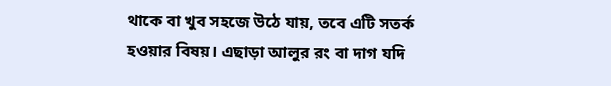থাকে বা খুব সহজে উঠে যায়, তবে এটি সতর্ক হওয়ার বিষয়। এছাড়া আলুর রং বা দাগ যদি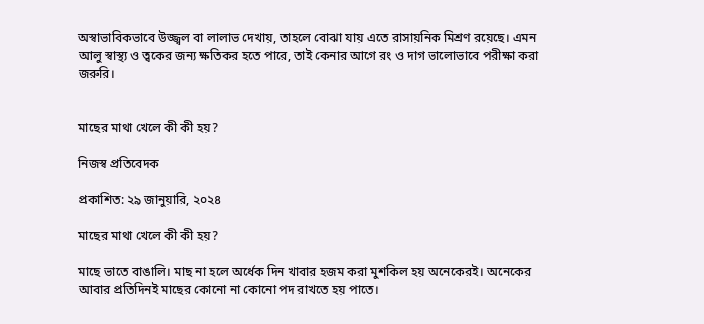অস্বাভাবিকভাবে উজ্জ্বল বা লালাভ দেখায়, তাহলে বোঝা যায় এতে রাসায়নিক মিশ্রণ রয়েছে। এমন আলু স্বাস্থ্য ও ত্বকের জন্য ক্ষতিকর হতে পারে, তাই কেনার আগে রং ও দাগ ভালোভাবে পরীক্ষা করা জরুরি।


মাছের মাথা খেলে কী কী হয়?

নিজস্ব প্রতিবেদক

প্রকাশিত: ২৯ জানুয়ারি, ২০২৪

মাছের মাথা খেলে কী কী হয়?

মাছে ভাতে বাঙালি। মাছ না হলে অর্ধেক দিন খাবার হজম করা মুশকিল হয় অনেকেরই। অনেকের আবার প্রতিদিনই মাছের কোনো না কোনো পদ রাখতে হয় পাতে।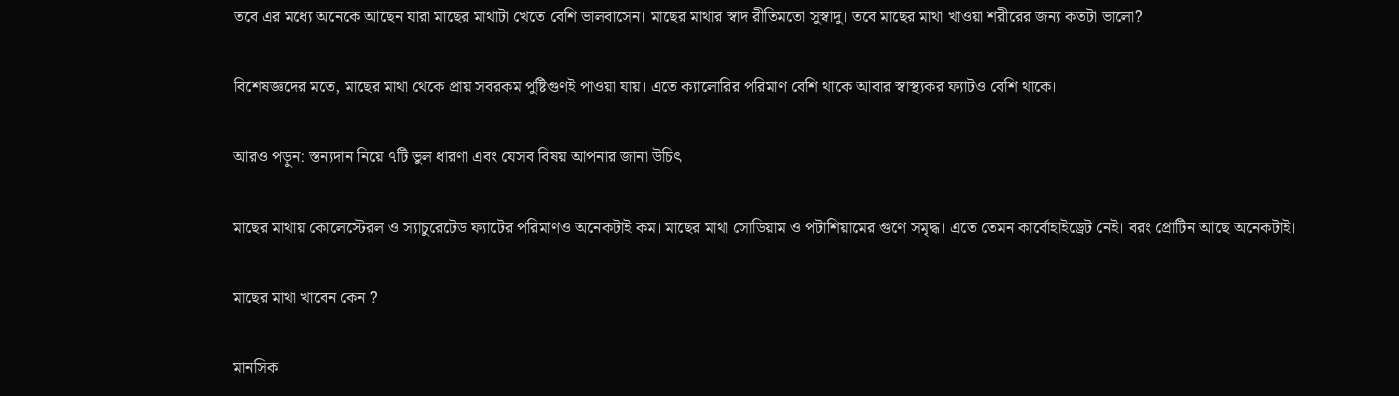তবে এর মধ্যে অনেকে আছেন যারা মাছের মাথাটা খেতে বেশি ভালবাসেন। মাছের মাথার স্বাদ রীতিমতো সুস্বাদু। তবে মাছের মাথা খাওয়া শরীরের জন্য কতটা ভালো?

বিশেষজ্ঞদের মতে, মাছের মাথা থেকে প্রায় সবরকম পুষ্টিগুণই পাওয়া যায়। এতে ক্যালোরির পরিমাণ বেশি থাকে আবার স্বাস্থ্যকর ফ্যাটও বেশি থাকে।

আরও পড়ুন: স্তন্যদান নিয়ে ৭টি ভুল ধারণা এবং যেসব বিষয় আপনার জানা উচিৎ

মাছের মাথায় কোলেস্টেরল ও স্যাচুরেটেড ফ্যাটের পরিমাণও অনেকটাই কম। মাছের মাথা সোডিয়াম ও পটাশিয়ামের গুণে সমৃদ্ধ। এতে তেমন কার্বোহাইড্রেট নেই। বরং প্রোটিন আছে অনেকটাই।

মাছের মাথা খাবেন কেন ?

মানসিক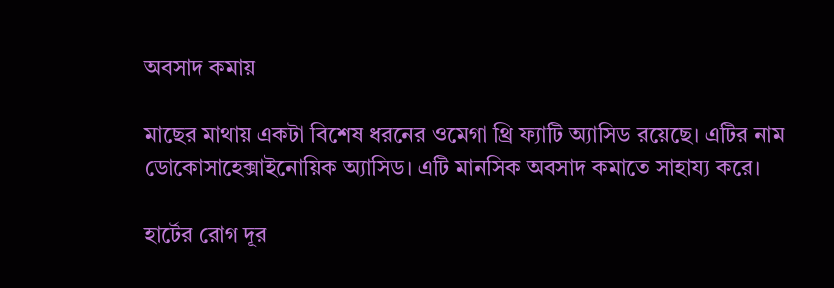অবসাদ কমায়

মাছের মাথায় একটা বিশেষ ধরনের ওমেগা থ্রি ফ্যাটি অ্যাসিড রয়েছে। এটির নাম ডোকোসাহেক্সাইনোয়িক অ্যাসিড। এটি মানসিক অবসাদ কমাতে সাহায্য করে।

হার্টের রোগ দূর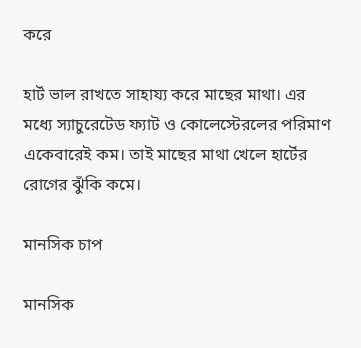করে

হার্ট ভাল রাখতে সাহায্য করে মাছের মাথা। এর মধ্যে স্যাচুরেটেড ফ্যাট ও কোলেস্টেরলের পরিমাণ একেবারেই কম। তাই মাছের মাথা খেলে হার্টের রোগের ঝুঁকি কমে।

মানসিক চাপ

মানসিক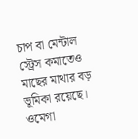চাপ বা মেন্টাল স্ট্রেস কমাতেও মাছের মাথার বড় ভূমিকা রয়েছে। ওমেগা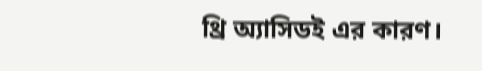থ্রি অ্যাসিডই এর কারণ।